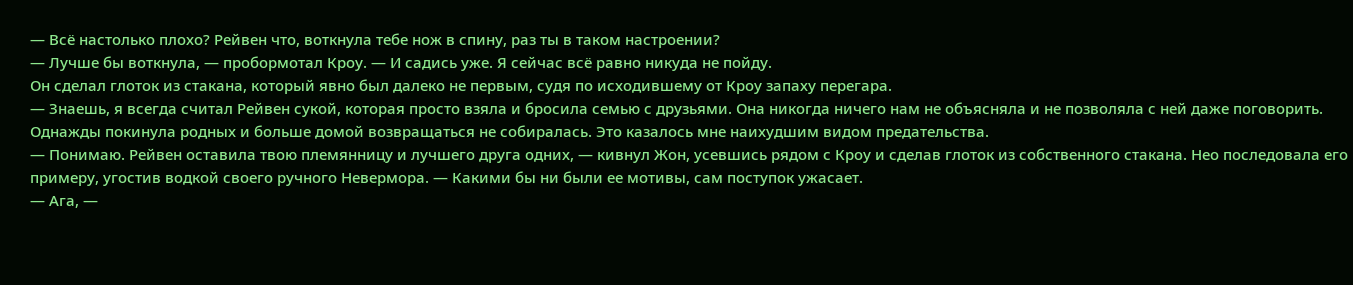— Всё настолько плохо? Рейвен что, воткнула тебе нож в спину, раз ты в таком настроении?
— Лучше бы воткнула, — пробормотал Кроу. — И садись уже. Я сейчас всё равно никуда не пойду.
Он сделал глоток из стакана, который явно был далеко не первым, судя по исходившему от Кроу запаху перегара.
— Знаешь, я всегда считал Рейвен сукой, которая просто взяла и бросила семью с друзьями. Она никогда ничего нам не объясняла и не позволяла с ней даже поговорить. Однажды покинула родных и больше домой возвращаться не собиралась. Это казалось мне наихудшим видом предательства.
— Понимаю. Рейвен оставила твою племянницу и лучшего друга одних, — кивнул Жон, усевшись рядом с Кроу и сделав глоток из собственного стакана. Нео последовала его примеру, угостив водкой своего ручного Невермора. — Какими бы ни были ее мотивы, сам поступок ужасает.
— Ага, —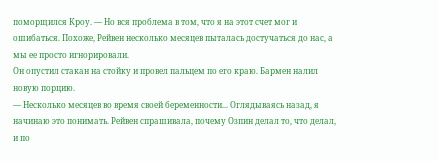поморщился Кроу. — Но вся проблема в том, что я на этот счет мог и ошибаться. Похоже, Рейвен несколько месяцев пыталась достучаться до нас, а мы ее просто игнорировали.
Он опустил стакан на стойку и провел пальцем по его краю. Бармен налил новую порцию.
— Несколько месяцев во время своей беременности... Оглядываясь назад, я начинаю это понимать. Рейвен спрашивала, почему Озпин делал то, что делал, и по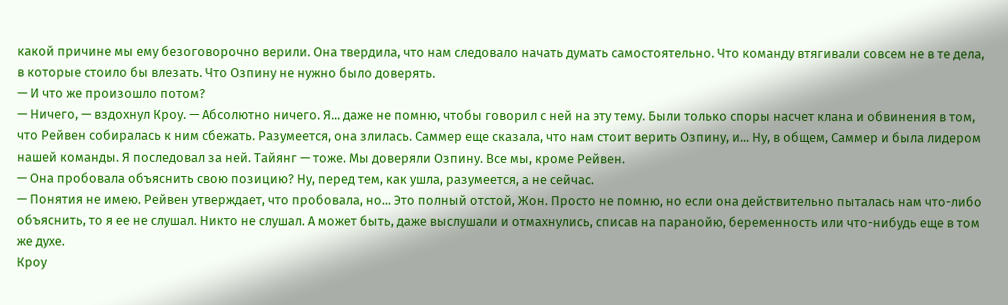какой причине мы ему безоговорочно верили. Она твердила, что нам следовало начать думать самостоятельно. Что команду втягивали совсем не в те дела, в которые стоило бы влезать. Что Озпину не нужно было доверять.
— И что же произошло потом?
— Ничего, — вздохнул Кроу. — Абсолютно ничего. Я... даже не помню, чтобы говорил с ней на эту тему. Были только споры насчет клана и обвинения в том, что Рейвен собиралась к ним сбежать. Разумеется, она злилась. Саммер еще сказала, что нам стоит верить Озпину, и... Ну, в общем, Саммер и была лидером нашей команды. Я последовал за ней. Тайянг — тоже. Мы доверяли Озпину. Все мы, кроме Рейвен.
— Она пробовала объяснить свою позицию? Ну, перед тем, как ушла, разумеется, а не сейчас.
— Понятия не имею. Рейвен утверждает, что пробовала, но... Это полный отстой, Жон. Просто не помню, но если она действительно пыталась нам что-либо объяснить, то я ее не слушал. Никто не слушал. А может быть, даже выслушали и отмахнулись, списав на паранойю, беременность или что-нибудь еще в том же духе.
Кроу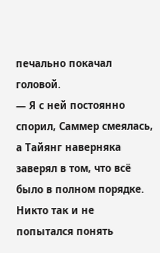печально покачал головой.
— Я с ней постоянно спорил, Саммер смеялась, а Тайянг наверняка заверял в том, что всё было в полном порядке. Никто так и не попытался понять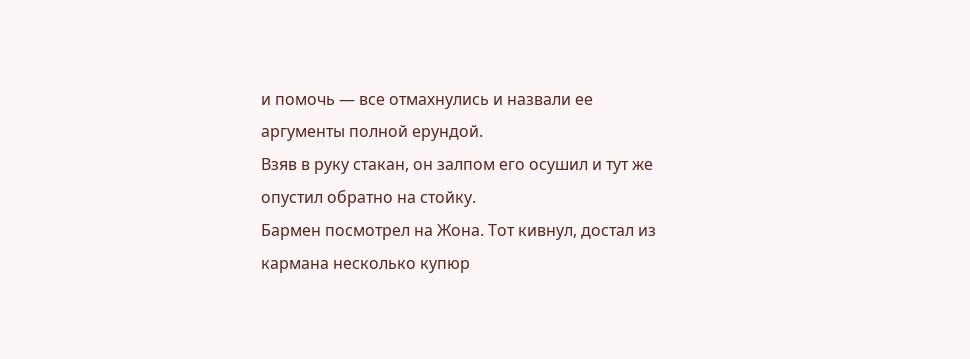и помочь — все отмахнулись и назвали ее аргументы полной ерундой.
Взяв в руку стакан, он залпом его осушил и тут же опустил обратно на стойку.
Бармен посмотрел на Жона. Тот кивнул, достал из кармана несколько купюр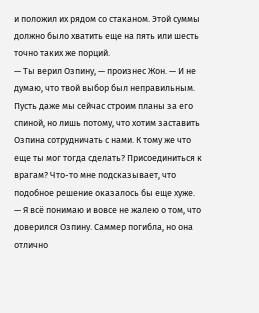и положил их рядом со стаканом. Этой суммы должно было хватить еще на пять или шесть точно таких же порций.
— Ты верил Озпину, — произнес Жон. — И не думаю, что твой выбор был неправильным. Пусть даже мы сейчас строим планы за его спиной, но лишь потому, что хотим заставить Озпина сотрудничать с нами. К тому же что еще ты мог тогда сделать? Присоединиться к врагам? Что-то мне подсказывает, что подобное решение оказалось бы еще хуже.
— Я всё понимаю и вовсе не жалею о том, что доверился Озпину. Саммер погибла, но она отлично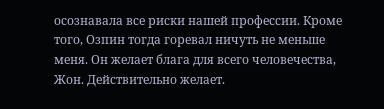осознавала все риски нашей профессии. Кроме того, Озпин тогда горевал ничуть не меньше меня. Он желает блага для всего человечества, Жон. Действительно желает.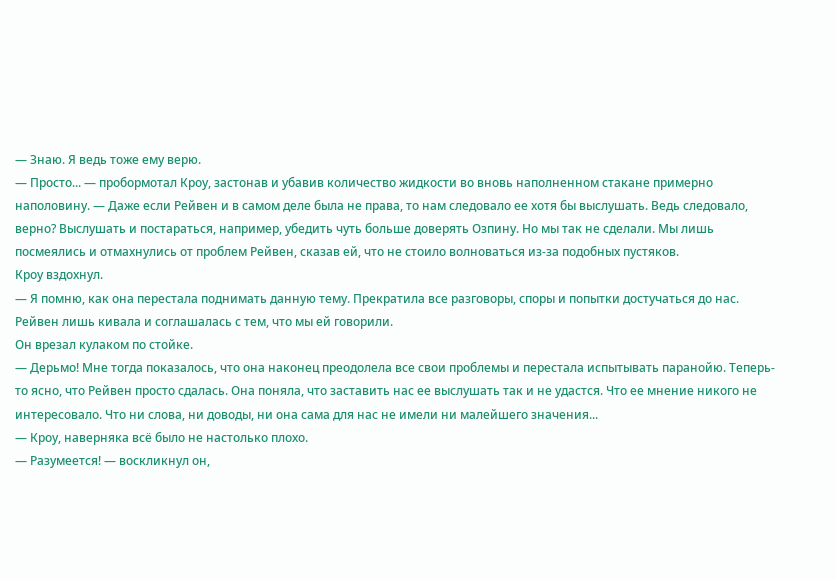— Знаю. Я ведь тоже ему верю.
— Просто... — пробормотал Кроу, застонав и убавив количество жидкости во вновь наполненном стакане примерно наполовину. — Даже если Рейвен и в самом деле была не права, то нам следовало ее хотя бы выслушать. Ведь следовало, верно? Выслушать и постараться, например, убедить чуть больше доверять Озпину. Но мы так не сделали. Мы лишь посмеялись и отмахнулись от проблем Рейвен, сказав ей, что не стоило волноваться из-за подобных пустяков.
Кроу вздохнул.
— Я помню, как она перестала поднимать данную тему. Прекратила все разговоры, споры и попытки достучаться до нас. Рейвен лишь кивала и соглашалась с тем, что мы ей говорили.
Он врезал кулаком по стойке.
— Дерьмо! Мне тогда показалось, что она наконец преодолела все свои проблемы и перестала испытывать паранойю. Теперь-то ясно, что Рейвен просто сдалась. Она поняла, что заставить нас ее выслушать так и не удастся. Что ее мнение никого не интересовало. Что ни слова, ни доводы, ни она сама для нас не имели ни малейшего значения...
— Кроу, наверняка всё было не настолько плохо.
— Разумеется! — воскликнул он,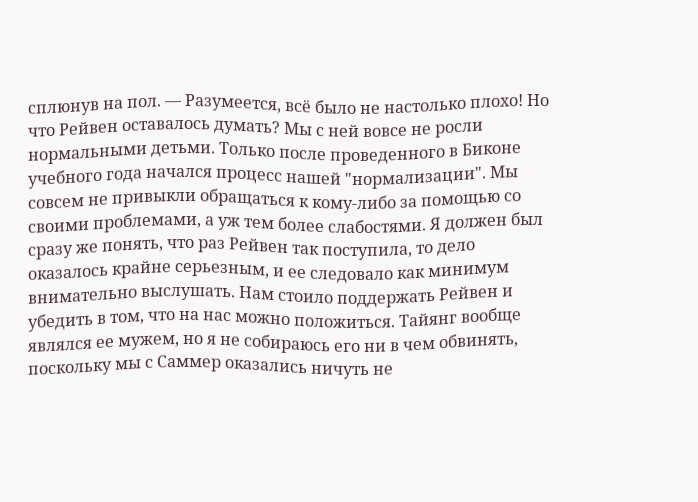сплюнув на пол. — Разумеется, всё было не настолько плохо! Но что Рейвен оставалось думать? Мы с ней вовсе не росли нормальными детьми. Только после проведенного в Биконе учебного года начался процесс нашей "нормализации". Мы совсем не привыкли обращаться к кому-либо за помощью со своими проблемами, а уж тем более слабостями. Я должен был сразу же понять, что раз Рейвен так поступила, то дело оказалось крайне серьезным, и ее следовало как минимум внимательно выслушать. Нам стоило поддержать Рейвен и убедить в том, что на нас можно положиться. Тайянг вообще являлся ее мужем, но я не собираюсь его ни в чем обвинять, поскольку мы с Саммер оказались ничуть не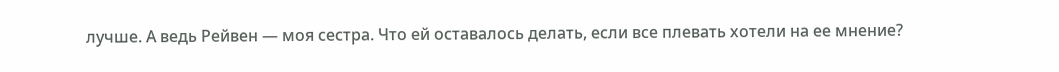лучше. А ведь Рейвен — моя сестра. Что ей оставалось делать, если все плевать хотели на ее мнение?